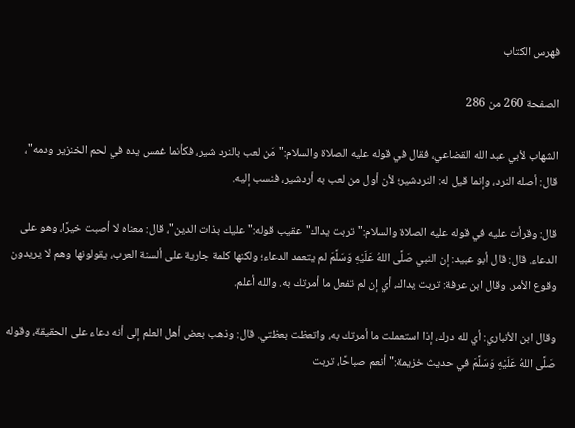فهرس الكتاب

الصفحة 260 من 286

الشهاب لأبي عبد الله القضاعي، فقال في قوله عليه الصلاة والسلام:"مَن لعب بالنرد شير، فكأنما غمس يده في لحم الخنزير ودمه"، قال: أصله النرد، وإنما قيل له: النردشير؛ لأن أول من لعب به أردشير، فنسب إليه.

قال: وقرأت عليه في قوله عليه الصلاة والسلام:"تربت يداك"عقيب قوله:"عليك بذات الدين"، قال: معناه لا أصبت خيرًا، وهو على الدعاء. قال: قال أبو عبيد: إن النبي صَلَّى اللهُ عَلَيْهِ وَسَلَّمَ لم يتعمد الدعاء؛ ولكنها كلمة جارية على ألسنة العرب، يقولونها وهم لا يريدون وقوع الأمر. وقال ابن عرفة: تربت يداك، أي إن لم تفعل ما أمرتك به. والله أعلم.

وقال ابن الأنباري: أي لله درك، إذا استعملت ما أمرتك به، واتعظت بعظتي. قال: وذهب بعض أهل العلم إلى أنه دعاء على الحقيقة، وقوله صَلَّى اللهُ عَلَيْهِ وَسَلَّمَ في حديث خزيمة:"أنعم صباحًا، تربت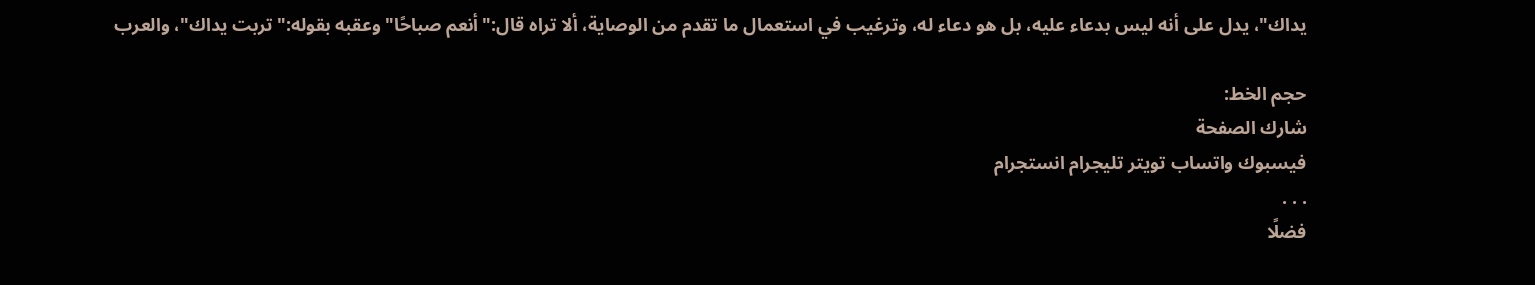يداك"، يدل على أنه ليس بدعاء عليه، بل هو دعاء له، وترغيب في استعمال ما تقدم من الوصاية، ألا تراه قال:"أنعم صباحًا"وعقبه بقوله:"تربت يداك"، والعرب

حجم الخط:
شارك الصفحة
فيسبوك واتساب تويتر تليجرام انستجرام
. . .
فضلًا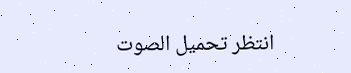انتظر تحميل الصوت